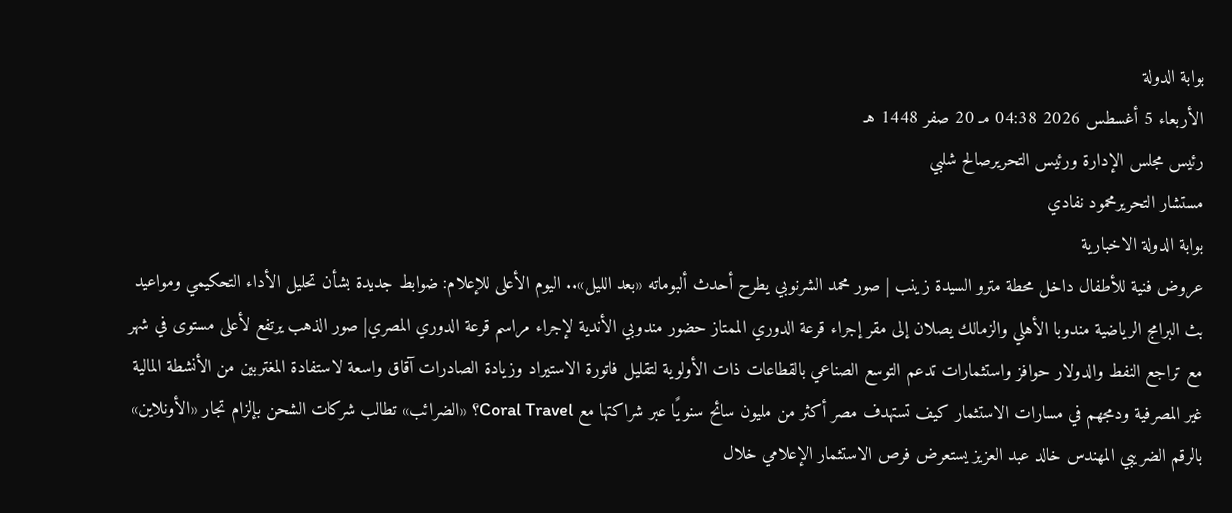بوابة الدولة
الأربعاء 5 أغسطس 2026 04:38 مـ 20 صفر 1448 هـ
رئيس مجلس الإدارة ورئيس التحريرصالح شلبي
مستشار التحريرمحمود نفادي
بوابة الدولة الاخبارية
عروض فنية للأطفال داخل محطة مترو السيدة زينب | صور محمد الشرنوبي يطرح أحدث ألبوماته «بعد الليل».. اليوم الأعلى للإعلام: ضوابط جديدة بشأن تحليل الأداء التحكيمي ومواعيد بث البرامج الرياضية مندوبا الأهلي والزمالك يصلان إلى مقر إجراء قرعة الدوري الممتاز حضور مندوبي الأندية لإجراء مراسم قرعة الدوري المصري| صور الذهب يرتفع لأعلى مستوى في شهر مع تراجع النفط والدولار حوافز واستثمارات تدعم التوسع الصناعي بالقطاعات ذات الأولوية لتقليل فاتورة الاستيراد وزيادة الصادرات آقاق واسعة لاستفادة المغتربين من الأنشطة المالية غير المصرفية ودمجهم في مسارات الاستثمار كيف تستهدف مصر أكثر من مليون سائح سنويًا عبر شراكتها مع Coral Travel؟ «الضرائب» تطالب شركات الشحن بإلزام تجار «الأونلاين» بالرقم الضريبي المهندس خالد عبد العزيز يستعرض فرص الاستثمار الإعلامي خلال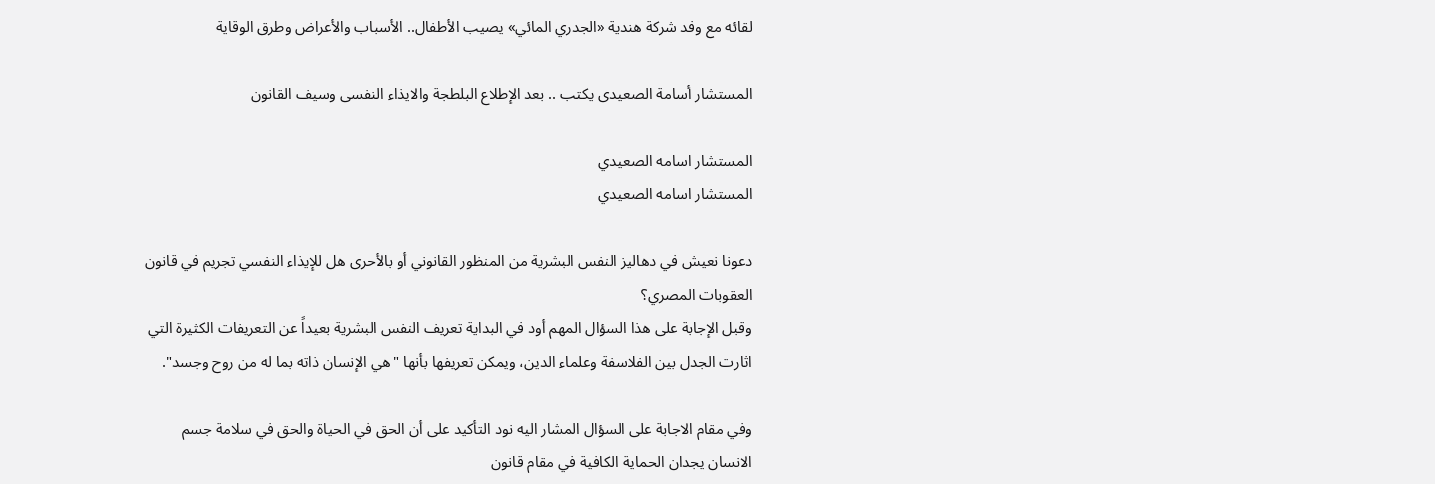لقائه مع وفد شركة هندية «الجدري المائي» يصيب الأطفال.. الأسباب والأعراض وطرق الوقاية

المستشار أسامة الصعيدى يكتب .. بعد الإطلاع البلطجة والايذاء النفسى وسيف القانون

المستشار اسامه الصعيدي
المستشار اسامه الصعيدي

دعونا نعيش في دهاليز النفس البشرية من المنظور القانوني أو بالأحرى هل للإيذاء النفسي تجريم في قانون العقوبات المصري؟
وقبل الإجابة على هذا السؤال المهم أود في البداية تعريف النفس البشرية بعيداً عن التعريفات الكثيرة التي اثارت الجدل بين الفلاسفة وعلماء الدين، ويمكن تعريفها بأنها "هي الإنسان ذاته بما له من روح وجسد".

وفي مقام الاجابة على السؤال المشار اليه نود التأكيد على أن الحق في الحياة والحق في سلامة جسم الانسان يجدان الحماية الكافية في مقام قانون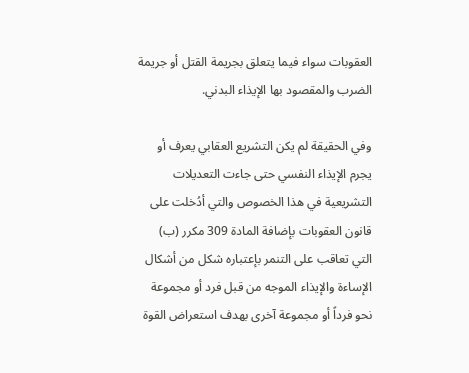العقوبات سواء فيما يتعلق بجريمة القتل أو جريمة الضرب والمقصود بها الإيذاء البدني.

وفي الحقيقة لم يكن التشريع العقابي يعرف أو يجرم الإيذاء النفسي حتى جاءت التعديلات التشريعية في هذا الخصوص والتي أدُخلت على قانون العقوبات بإضافة المادة 309 مكرر (ب) التي تعاقب على التنمر بإعتباره شكل من أشكال الإساءة والإيذاء الموجه من قبل فرد أو مجموعة نحو فرداً أو مجموعة آخرى بهدف استعراض القوة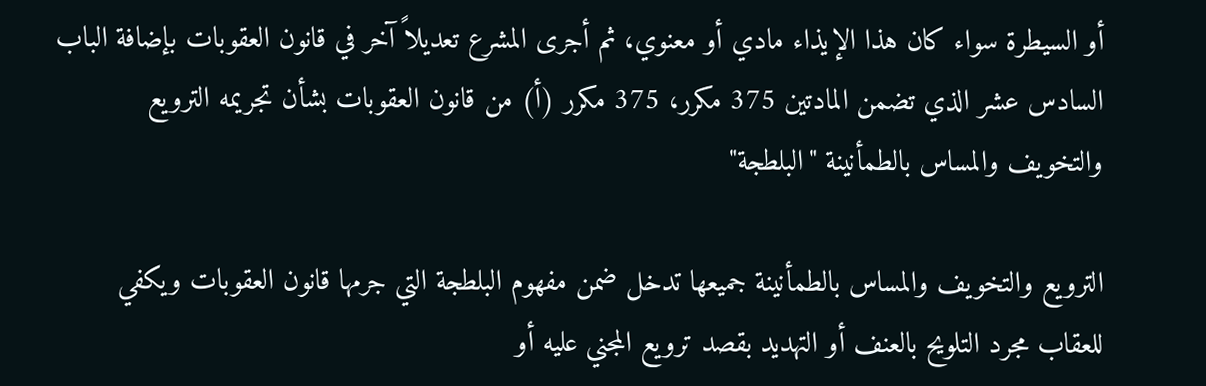أو السيطرة سواء كان هذا الإيذاء مادي أو معنوي، ثم أجرى المشرع تعديلاً آخر في قانون العقوبات بإضافة الباب السادس عشر الذي تضمن المادتين 375 مكرر، 375 مكرر (أ) من قانون العقوبات بشأن تجريمه الترويع والتخويف والمساس بالطمأنينة "البلطجة"

الترويع والتخويف والمساس بالطمأنينة جميعها تدخل ضمن مفهوم البلطجة التي جرمها قانون العقوبات ويكفي للعقاب مجرد التلويح بالعنف أو التهديد بقصد ترويع المجني عليه أو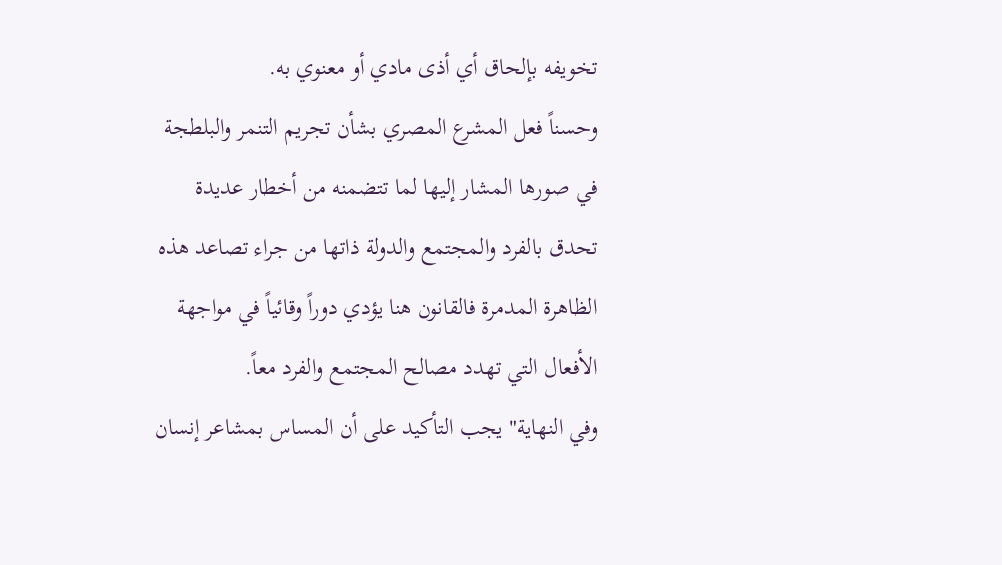تخويفه بإلحاق أي أذى مادي أو معنوي به.
وحسناً فعل المشرع المصري بشأن تجريم التنمر والبلطجة في صورها المشار إليها لما تتضمنه من أخطار عديدة تحدق بالفرد والمجتمع والدولة ذاتها من جراء تصاعد هذه الظاهرة المدمرة فالقانون هنا يؤدي دوراً وقائياً في مواجهة الأفعال التي تهدد مصالح المجتمع والفرد معاً.
وفي النهاية" يجب التأكيد على أن المساس بمشاعر إنسان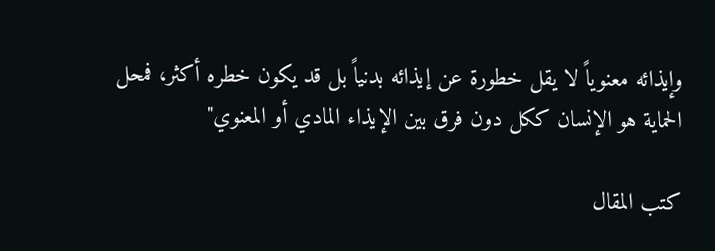وإيذائه معنوياً لا يقل خطورة عن إيذائه بدنياً بل قد يكون خطره أكثر، فمحل الحماية هو الإنسان ككل دون فرق بين الإيذاء المادي أو المعنوي"

كتب المقال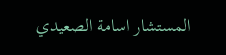المستشار اسامة الصعيدي